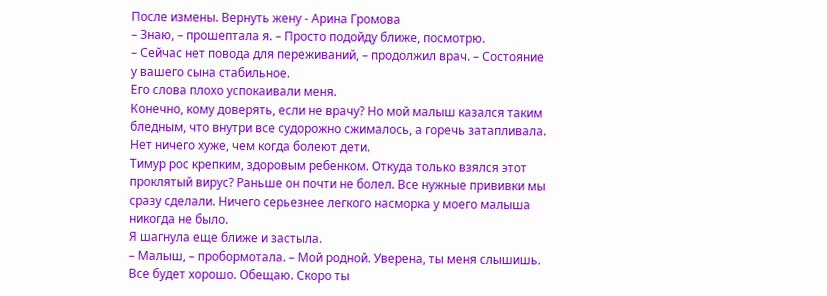После измены. Вернуть жену - Арина Громова
– Знаю, – прошептала я. – Просто подойду ближе, посмотрю.
– Сейчас нет повода для переживаний, – продолжил врач. – Состояние у вашего сына стабильное.
Его слова плохо успокаивали меня.
Конечно, кому доверять, если не врачу? Но мой малыш казался таким бледным, что внутри все судорожно сжималось, а горечь затапливала.
Нет ничего хуже, чем когда болеют дети.
Тимур рос крепким, здоровым ребенком. Откуда только взялся этот проклятый вирус? Раньше он почти не болел. Все нужные прививки мы сразу сделали. Ничего серьезнее легкого насморка у моего малыша никогда не было.
Я шагнула еще ближе и застыла.
– Малыш, – пробормотала. – Мой родной. Уверена, ты меня слышишь. Все будет хорошо. Обещаю. Скоро ты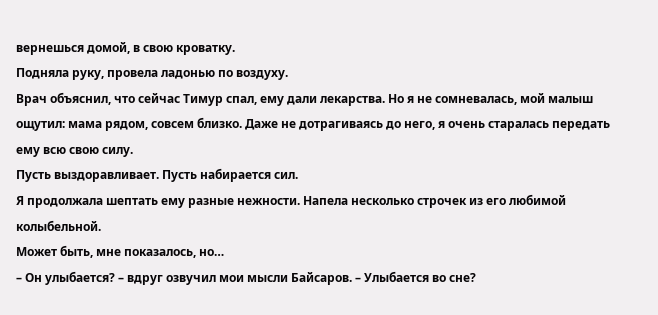вернешься домой, в свою кроватку.
Подняла руку, провела ладонью по воздуху.
Врач объяснил, что сейчас Тимур спал, ему дали лекарства. Но я не сомневалась, мой малыш ощутил: мама рядом, совсем близко. Даже не дотрагиваясь до него, я очень старалась передать ему всю свою силу.
Пусть выздоравливает. Пусть набирается сил.
Я продолжала шептать ему разные нежности. Напела несколько строчек из его любимой колыбельной.
Может быть, мне показалось, но…
– Он улыбается? – вдруг озвучил мои мысли Байсаров. – Улыбается во сне?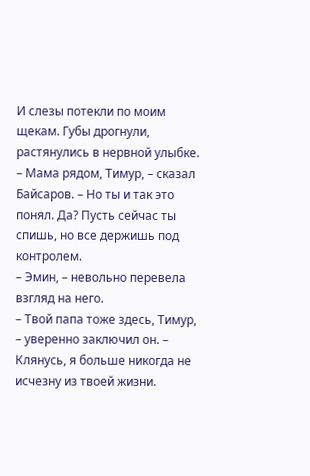И слезы потекли по моим щекам. Губы дрогнули, растянулись в нервной улыбке.
– Мама рядом, Тимур, – сказал Байсаров. – Но ты и так это понял. Да? Пусть сейчас ты спишь, но все держишь под контролем.
– Эмин, – невольно перевела взгляд на него.
– Твой папа тоже здесь, Тимур, – уверенно заключил он. – Клянусь, я больше никогда не исчезну из твоей жизни.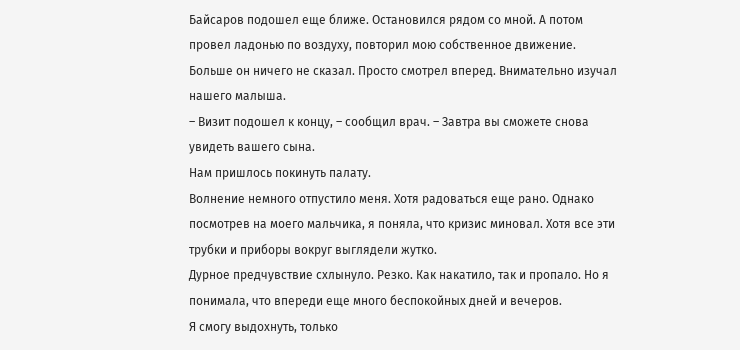Байсаров подошел еще ближе. Остановился рядом со мной. А потом провел ладонью по воздуху, повторил мою собственное движение.
Больше он ничего не сказал. Просто смотрел вперед. Внимательно изучал нашего малыша.
– Визит подошел к концу, – сообщил врач. – Завтра вы сможете снова увидеть вашего сына.
Нам пришлось покинуть палату.
Волнение немного отпустило меня. Хотя радоваться еще рано. Однако посмотрев на моего мальчика, я поняла, что кризис миновал. Хотя все эти трубки и приборы вокруг выглядели жутко.
Дурное предчувствие схлынуло. Резко. Как накатило, так и пропало. Но я понимала, что впереди еще много беспокойных дней и вечеров.
Я смогу выдохнуть, только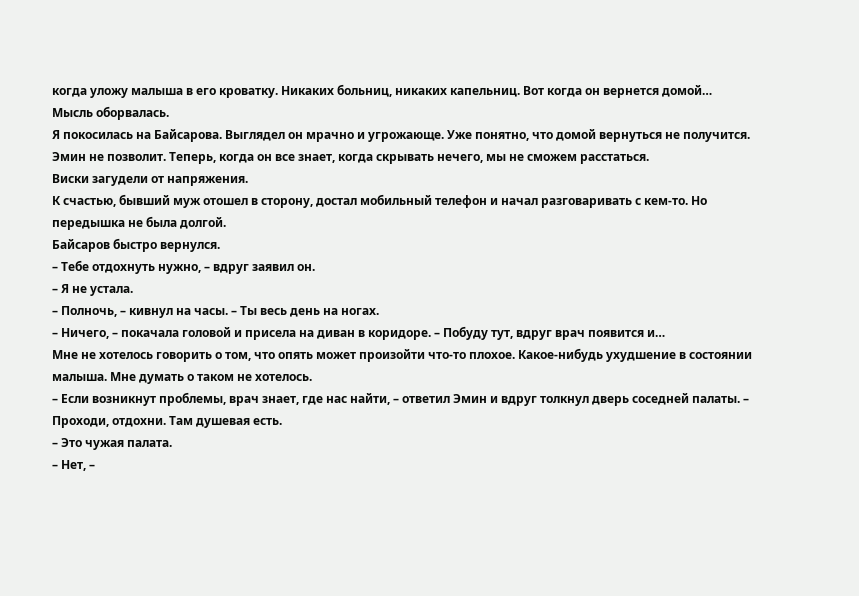когда уложу малыша в его кроватку. Никаких больниц, никаких капельниц. Вот когда он вернется домой…
Мысль оборвалась.
Я покосилась на Байсарова. Выглядел он мрачно и угрожающе. Уже понятно, что домой вернуться не получится. Эмин не позволит. Теперь, когда он все знает, когда скрывать нечего, мы не сможем расстаться.
Виски загудели от напряжения.
К счастью, бывший муж отошел в сторону, достал мобильный телефон и начал разговаривать с кем-то. Но передышка не была долгой.
Байсаров быстро вернулся.
– Тебе отдохнуть нужно, – вдруг заявил он.
– Я не устала.
– Полночь, – кивнул на часы. – Ты весь день на ногах.
– Ничего, – покачала головой и присела на диван в коридоре. – Побуду тут, вдруг врач появится и…
Мне не хотелось говорить о том, что опять может произойти что-то плохое. Какое-нибудь ухудшение в состоянии малыша. Мне думать о таком не хотелось.
– Если возникнут проблемы, врач знает, где нас найти, – ответил Эмин и вдруг толкнул дверь соседней палаты. – Проходи, отдохни. Там душевая есть.
– Это чужая палата.
– Нет, –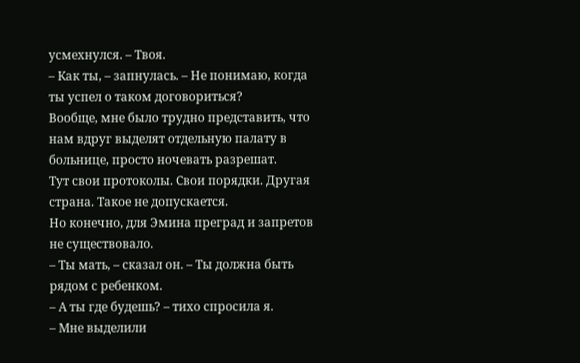усмехнулся. – Твоя.
– Как ты, – запнулась. – Не понимаю, когда ты успел о таком договориться?
Вообще, мне было трудно представить, что нам вдруг выделят отдельную палату в больнице, просто ночевать разрешат.
Тут свои протоколы. Свои порядки. Другая страна. Такое не допускается.
Но конечно, для Эмина преград и запретов не существовало.
– Ты мать, – сказал он. – Ты должна быть рядом с ребенком.
– А ты где будешь? – тихо спросила я.
– Мне выделили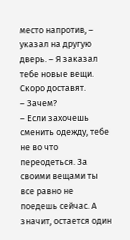место напротив, – указал на другую дверь. – Я заказал тебе новые вещи. Скоро доставят.
– Зачем?
– Если захочешь сменить одежду, тебе не во что переодеться. За своими вещами ты все равно не поедешь сейчас. А значит, остается один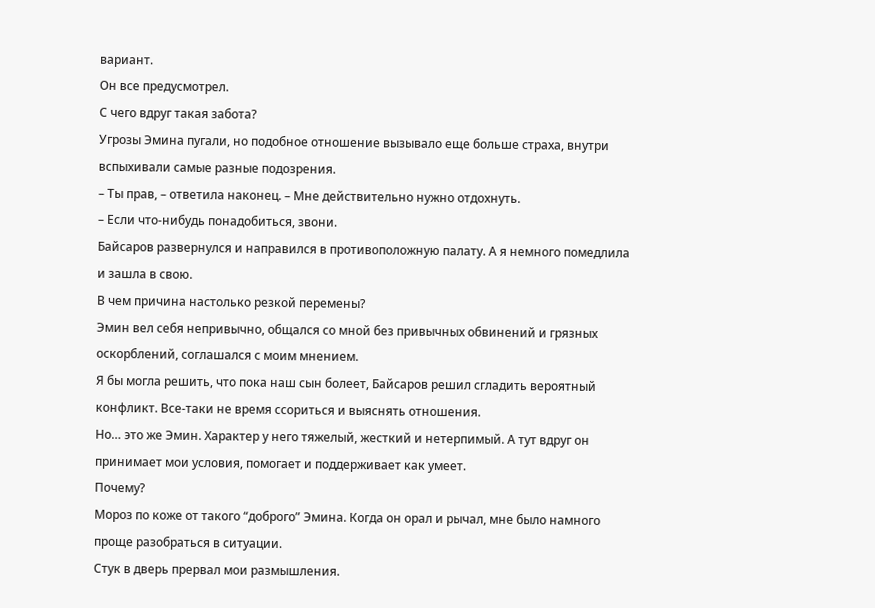вариант.
Он все предусмотрел.
С чего вдруг такая забота?
Угрозы Эмина пугали, но подобное отношение вызывало еще больше страха, внутри вспыхивали самые разные подозрения.
– Ты прав, – ответила наконец. – Мне действительно нужно отдохнуть.
– Если что-нибудь понадобиться, звони.
Байсаров развернулся и направился в противоположную палату. А я немного помедлила и зашла в свою.
В чем причина настолько резкой перемены?
Эмин вел себя непривычно, общался со мной без привычных обвинений и грязных оскорблений, соглашался с моим мнением.
Я бы могла решить, что пока наш сын болеет, Байсаров решил сгладить вероятный конфликт. Все-таки не время ссориться и выяснять отношения.
Но… это же Эмин. Характер у него тяжелый, жесткий и нетерпимый. А тут вдруг он принимает мои условия, помогает и поддерживает как умеет.
Почему?
Мороз по коже от такого “доброго” Эмина. Когда он орал и рычал, мне было намного проще разобраться в ситуации.
Стук в дверь прервал мои размышления.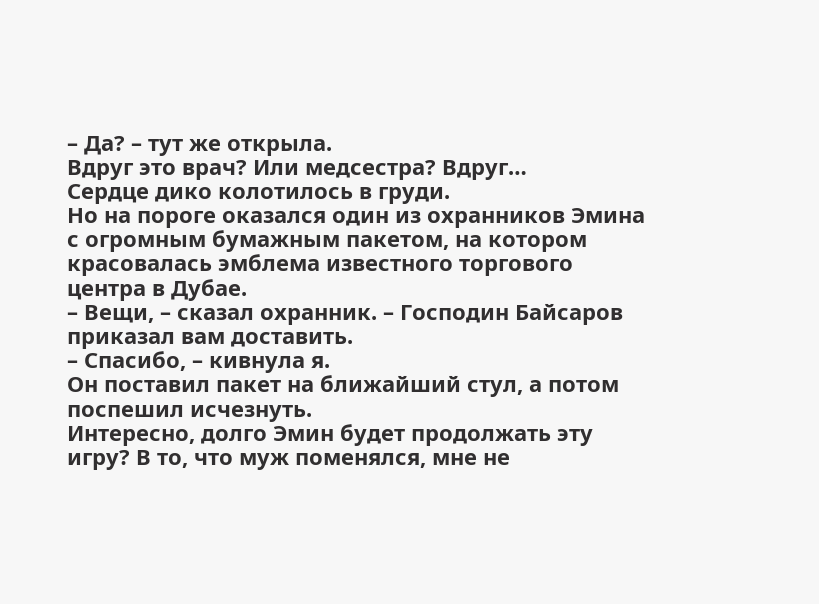– Да? – тут же открыла.
Вдруг это врач? Или медсестра? Вдруг…
Сердце дико колотилось в груди.
Но на пороге оказался один из охранников Эмина с огромным бумажным пакетом, на котором красовалась эмблема известного торгового центра в Дубае.
– Вещи, – сказал охранник. – Господин Байсаров приказал вам доставить.
– Спасибо, – кивнула я.
Он поставил пакет на ближайший стул, а потом поспешил исчезнуть.
Интересно, долго Эмин будет продолжать эту игру? В то, что муж поменялся, мне не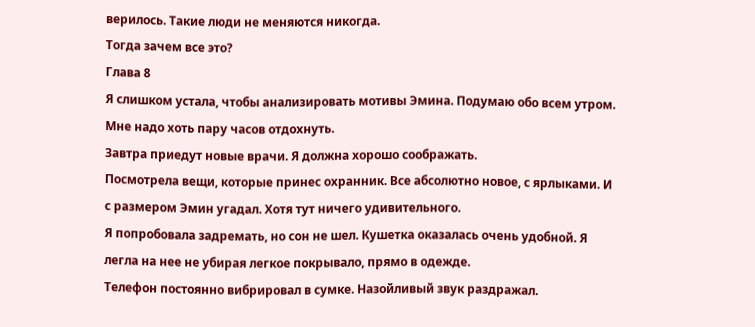верилось. Такие люди не меняются никогда.
Тогда зачем все это?
Глава 8
Я слишком устала, чтобы анализировать мотивы Эмина. Подумаю обо всем утром. Мне надо хоть пару часов отдохнуть.
Завтра приедут новые врачи. Я должна хорошо соображать.
Посмотрела вещи, которые принес охранник. Все абсолютно новое, с ярлыками. И с размером Эмин угадал. Хотя тут ничего удивительного.
Я попробовала задремать, но сон не шел. Кушетка оказалась очень удобной. Я легла на нее не убирая легкое покрывало, прямо в одежде.
Телефон постоянно вибрировал в сумке. Назойливый звук раздражал.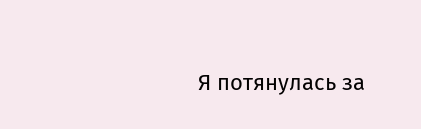Я потянулась за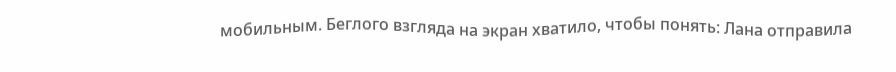мобильным. Беглого взгляда на экран хватило, чтобы понять: Лана отправила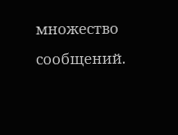множество сообщений.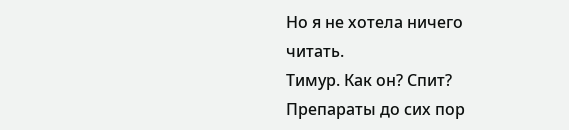Но я не хотела ничего читать.
Тимур. Как он? Спит? Препараты до сих пор